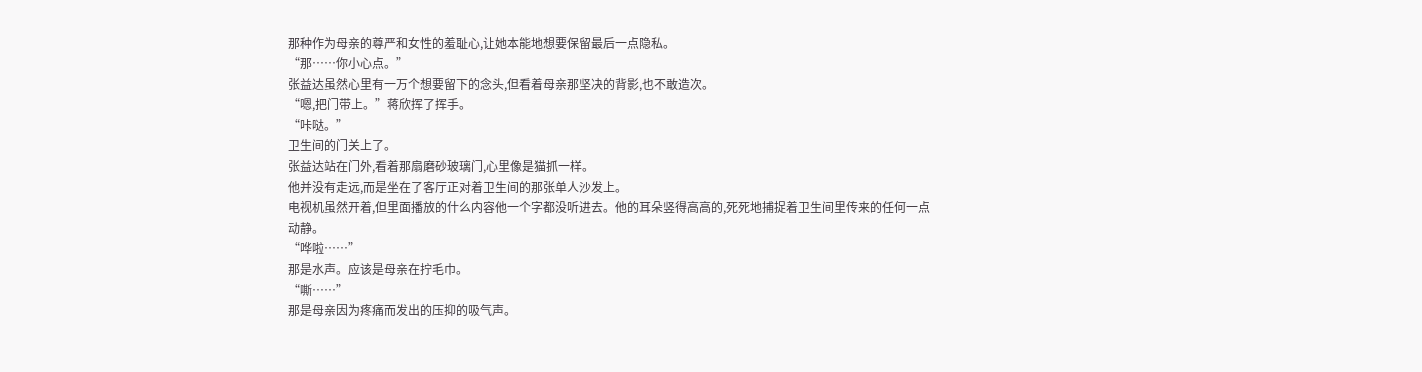那种作为母亲的尊严和女性的羞耻心,让她本能地想要保留最后一点隐私。
“那……你小心点。”
张益达虽然心里有一万个想要留下的念头,但看着母亲那坚决的背影,也不敢造次。
“嗯,把门带上。”蒋欣挥了挥手。
“咔哒。”
卫生间的门关上了。
张益达站在门外,看着那扇磨砂玻璃门,心里像是猫抓一样。
他并没有走远,而是坐在了客厅正对着卫生间的那张单人沙发上。
电视机虽然开着,但里面播放的什么内容他一个字都没听进去。他的耳朵竖得高高的,死死地捕捉着卫生间里传来的任何一点动静。
“哗啦……”
那是水声。应该是母亲在拧毛巾。
“嘶……”
那是母亲因为疼痛而发出的压抑的吸气声。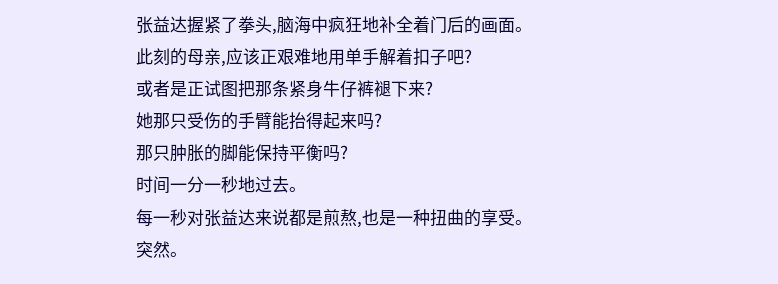张益达握紧了拳头,脑海中疯狂地补全着门后的画面。
此刻的母亲,应该正艰难地用单手解着扣子吧?
或者是正试图把那条紧身牛仔裤褪下来?
她那只受伤的手臂能抬得起来吗?
那只肿胀的脚能保持平衡吗?
时间一分一秒地过去。
每一秒对张益达来说都是煎熬,也是一种扭曲的享受。
突然。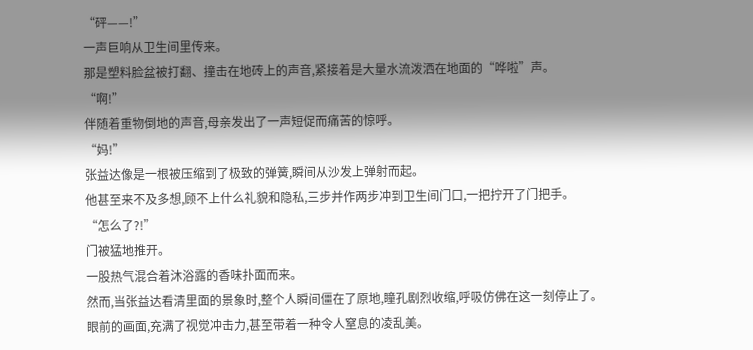“砰——!”
一声巨响从卫生间里传来。
那是塑料脸盆被打翻、撞击在地砖上的声音,紧接着是大量水流泼洒在地面的“哗啦”声。
“啊!”
伴随着重物倒地的声音,母亲发出了一声短促而痛苦的惊呼。
“妈!”
张益达像是一根被压缩到了极致的弹簧,瞬间从沙发上弹射而起。
他甚至来不及多想,顾不上什么礼貌和隐私,三步并作两步冲到卫生间门口,一把拧开了门把手。
“怎么了?!”
门被猛地推开。
一股热气混合着沐浴露的香味扑面而来。
然而,当张益达看清里面的景象时,整个人瞬间僵在了原地,瞳孔剧烈收缩,呼吸仿佛在这一刻停止了。
眼前的画面,充满了视觉冲击力,甚至带着一种令人窒息的凌乱美。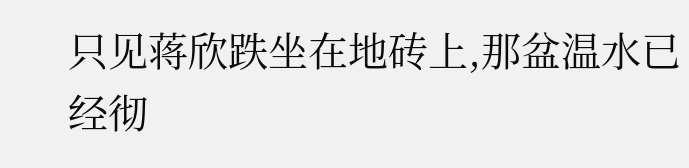只见蒋欣跌坐在地砖上,那盆温水已经彻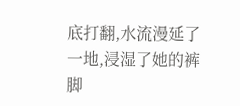底打翻,水流漫延了一地,浸湿了她的裤脚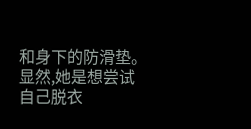和身下的防滑垫。
显然,她是想尝试自己脱衣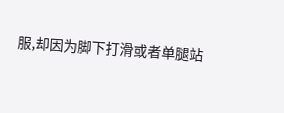服,却因为脚下打滑或者单腿站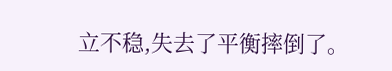立不稳,失去了平衡摔倒了。